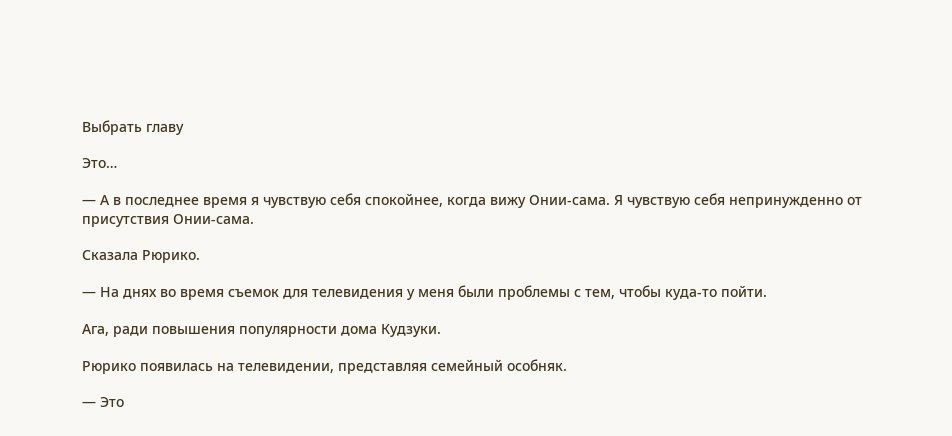Выбрать главу

Это…

— А в последнее время я чувствую себя спокойнее, когда вижу Онии-сама. Я чувствую себя непринужденно от присутствия Онии-сама.

Сказала Рюрико.

— На днях во время съемок для телевидения у меня были проблемы с тем, чтобы куда-то пойти.

Ага, ради повышения популярности дома Кудзуки.

Рюрико появилась на телевидении, представляя семейный особняк.

— Это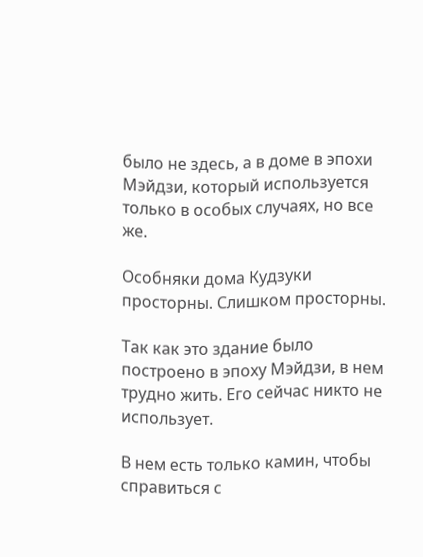было не здесь, а в доме в эпохи Мэйдзи, который используется только в особых случаях, но все же.

Особняки дома Кудзуки просторны. Слишком просторны.

Так как это здание было построено в эпоху Мэйдзи, в нем трудно жить. Его сейчас никто не использует.

В нем есть только камин, чтобы справиться с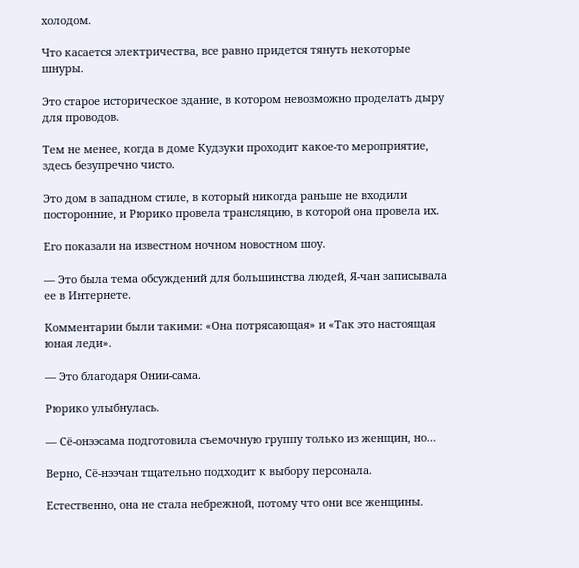холодом.

Что касается электричества, все равно придется тянуть некоторые шнуры.

Это старое историческое здание, в котором невозможно проделать дыру для проводов.

Тем не менее, когда в доме Кудзуки проходит какое-то мероприятие, здесь безупречно чисто.

Это дом в западном стиле, в который никогда раньше не входили посторонние, и Рюрико провела трансляцию, в которой она провела их.

Его показали на известном ночном новостном шоу.

— Это была тема обсуждений для большинства людей, Я-чан записывала ее в Интернете.

Комментарии были такими: «Она потрясающая» и «Так это настоящая юная леди».

— Это благодаря Онии-сама.

Рюрико улыбнулась.

— Сё-онээсама подготовила съемочную группу только из женщин, но…

Верно, Сё-нээчан тщательно подходит к выбору персонала.

Естественно, она не стала небрежной, потому что они все женщины.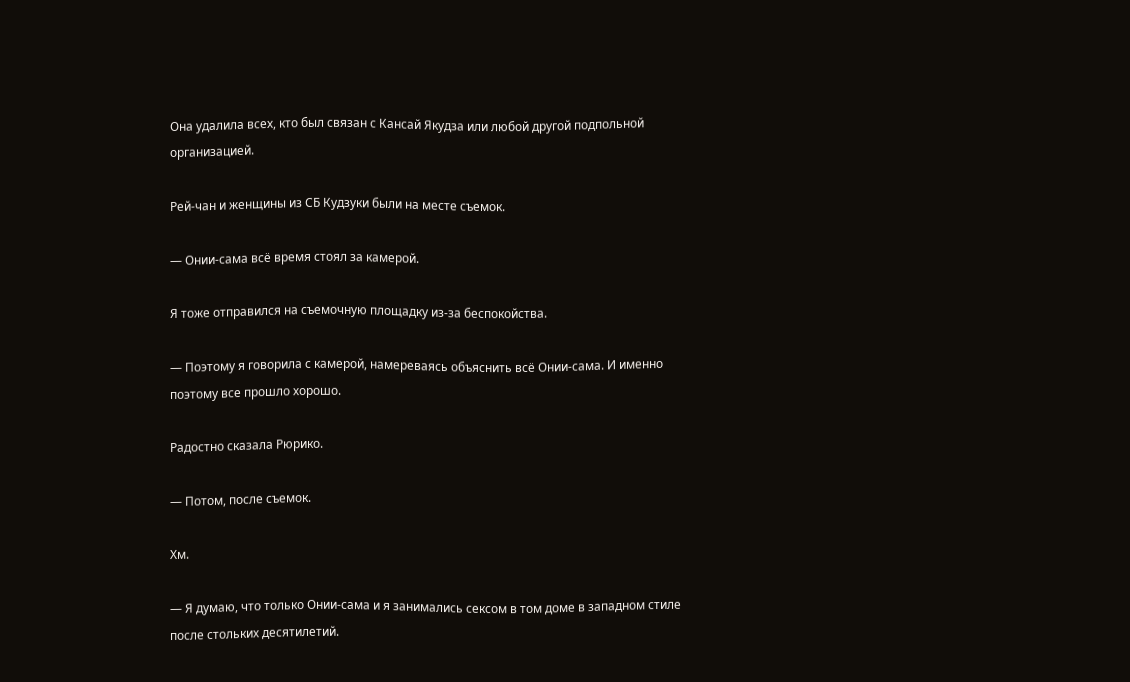Она удалила всех, кто был связан с Кансай Якудза или любой другой подпольной организацией.

Рей-чан и женщины из СБ Кудзуки были на месте съемок.

— Онии-сама всё время стоял за камерой.

Я тоже отправился на съемочную площадку из-за беспокойства.

— Поэтому я говорила с камерой, намереваясь объяснить всё Онии-сама. И именно поэтому все прошло хорошо.

Радостно сказала Рюрико.

— Потом, после съемок.

Хм.

— Я думаю, что только Онии-сама и я занимались сексом в том доме в западном стиле после стольких десятилетий.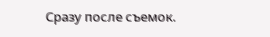Сразу после съемок.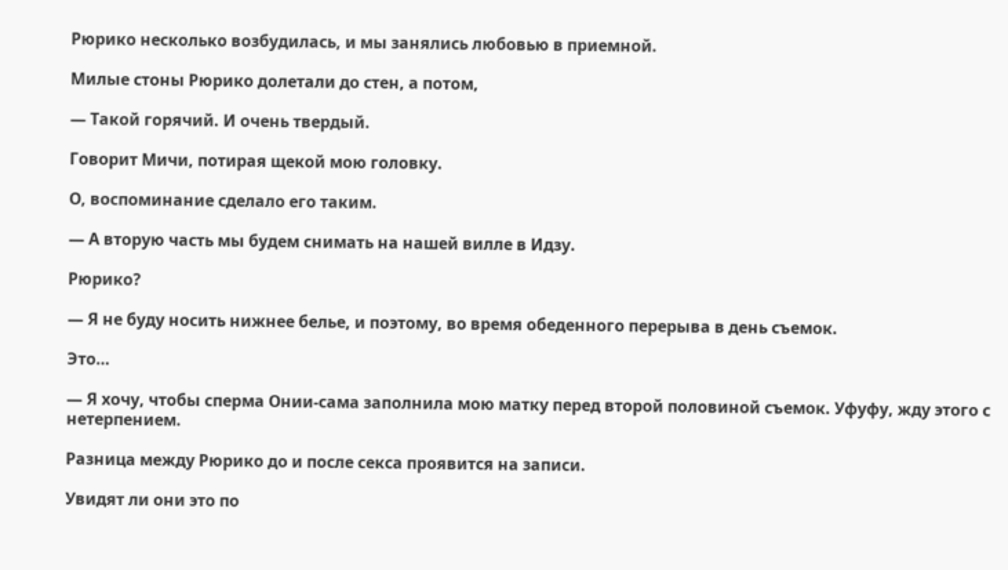Рюрико несколько возбудилась, и мы занялись любовью в приемной.

Милые стоны Рюрико долетали до стен, а потом,

— Такой горячий. И очень твердый.

Говорит Мичи, потирая щекой мою головку.

О, воспоминание сделало его таким.

— А вторую часть мы будем снимать на нашей вилле в Идзу.

Рюрико?

— Я не буду носить нижнее белье, и поэтому, во время обеденного перерыва в день съемок.

Это…

— Я хочу, чтобы сперма Онии-сама заполнила мою матку перед второй половиной съемок. Уфуфу, жду этого с нетерпением.

Разница между Рюрико до и после секса проявится на записи.

Увидят ли они это по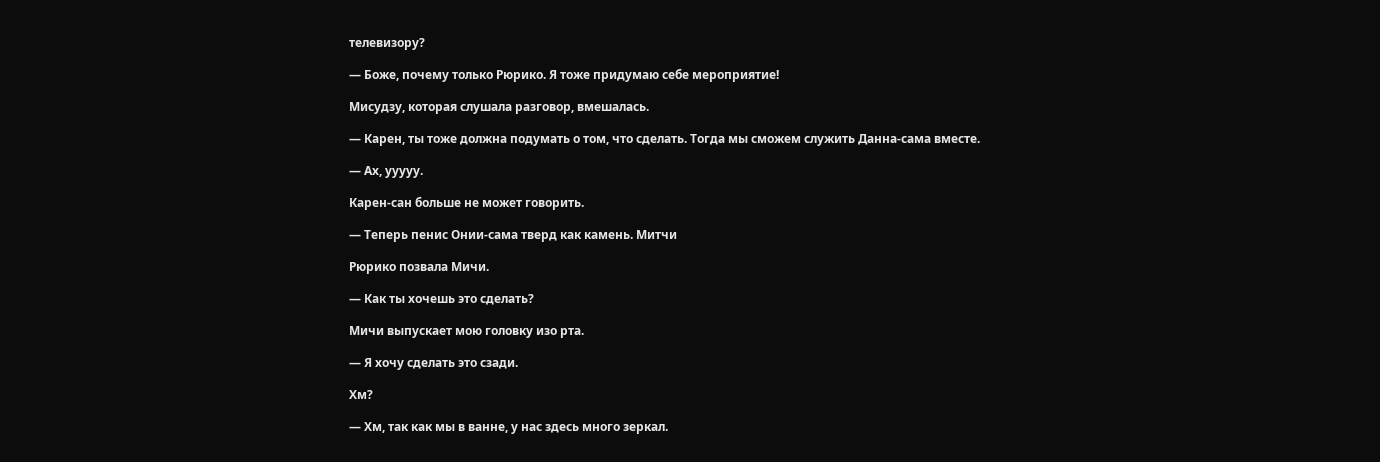телевизору?

— Боже, почему только Рюрико. Я тоже придумаю себе мероприятие!

Мисудзу, которая слушала разговор, вмешалась.

— Карен, ты тоже должна подумать о том, что сделать. Тогда мы сможем служить Данна-сама вместе.

— Ах, ууууу.

Карен-сан больше не может говорить.

— Теперь пенис Онии-сама тверд как камень. Митчи

Рюрико позвала Мичи.

— Как ты хочешь это сделать?

Мичи выпускает мою головку изо рта.

— Я хочу сделать это сзади.

Хм?

— Хм, так как мы в ванне, у нас здесь много зеркал.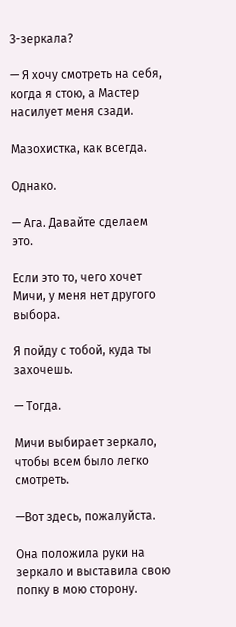З-зеркала?

— Я хочу смотреть на себя, когда я стою, а Мастер насилует меня сзади.

Мазохистка, как всегда.

Однако.

— Ага. Давайте сделаем это.

Если это то, чего хочет Мичи, у меня нет другого выбора.

Я пойду с тобой, куда ты захочешь.

— Тогда.

Мичи выбирает зеркало, чтобы всем было легко смотреть.

—Вот здесь, пожалуйста.

Она положила руки на зеркало и выставила свою попку в мою сторону.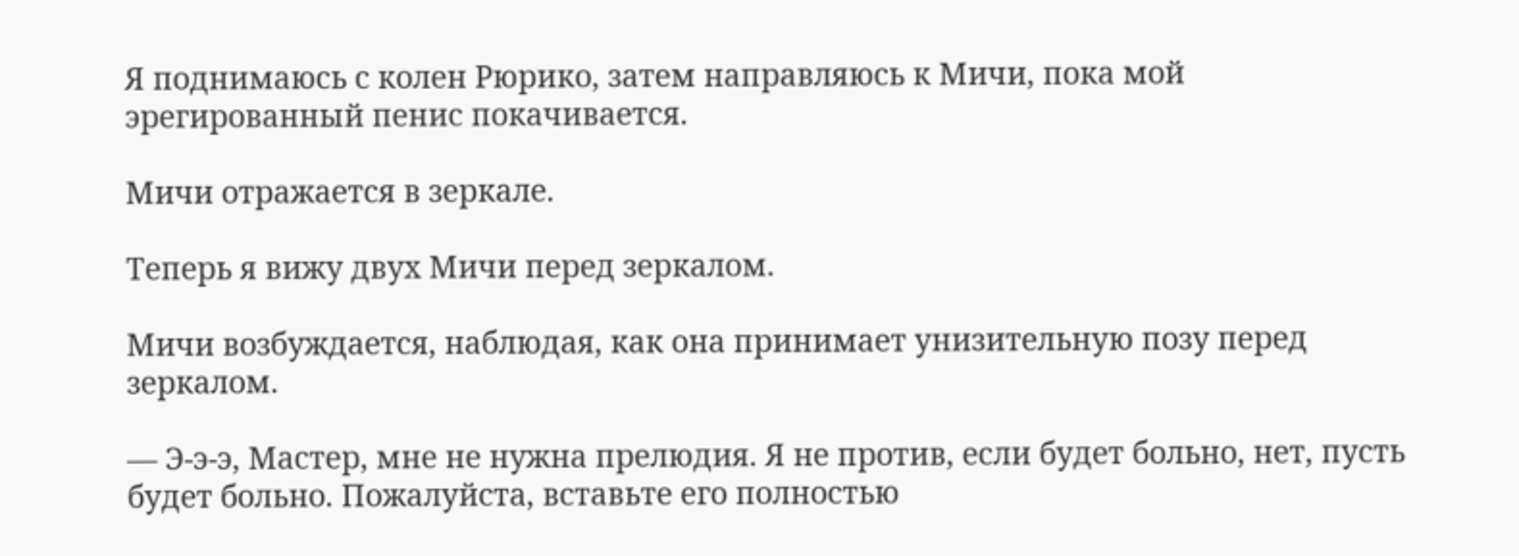Я поднимаюсь с колен Рюрико, затем направляюсь к Мичи, пока мой эрегированный пенис покачивается.

Мичи отражается в зеркале.

Теперь я вижу двух Мичи перед зеркалом.

Мичи возбуждается, наблюдая, как она принимает унизительную позу перед зеркалом.

— Э-э-э, Мастер, мне не нужна прелюдия. Я не против, если будет больно, нет, пусть будет больно. Пожалуйста, вставьте его полностью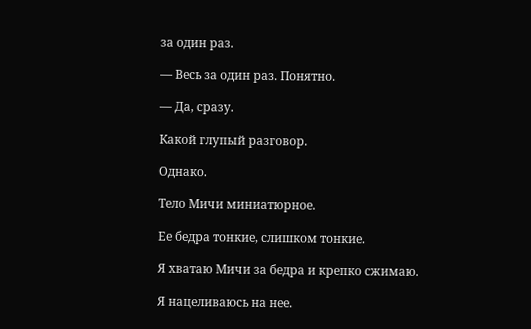за один раз.

— Весь за один раз. Понятно.

— Да, сразу.

Какой глупый разговор.

Однако.

Тело Мичи миниатюрное.

Ее бедра тонкие, слишком тонкие.

Я хватаю Мичи за бедра и крепко сжимаю.

Я нацеливаюсь на нее.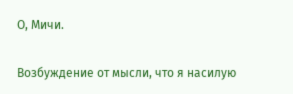О, Мичи.

Возбуждение от мысли, что я насилую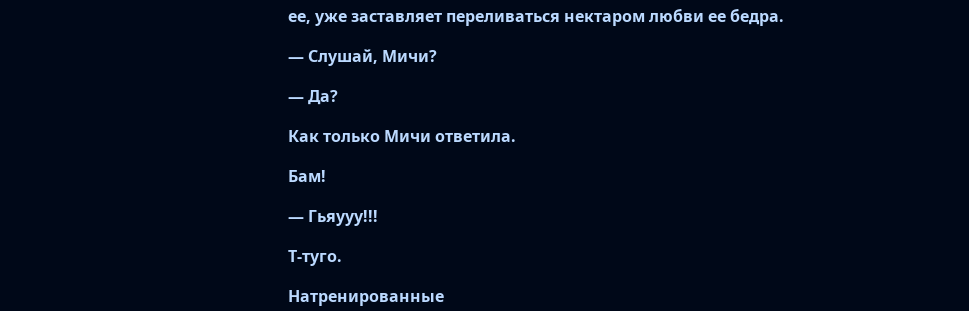ее, уже заставляет переливаться нектаром любви ее бедра.

— Слушай, Мичи?

— Да?

Как только Мичи ответила.

Бам!

— Гьяууу!!!

Т-туго.

Натренированные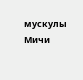мускулы Мичи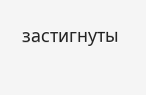застигнуты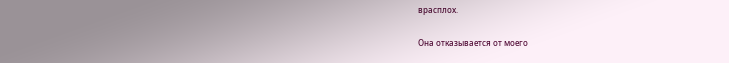врасплох.

Она отказывается от моего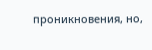проникновения, но,